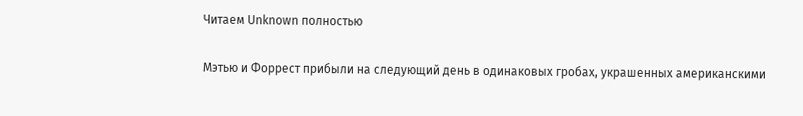Читаем Unknown полностью

Мэтью и Форрест прибыли на следующий день в одинаковых гробах, украшенных американскими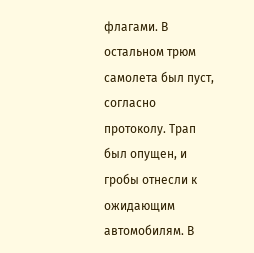флагами. В остальном трюм самолета был пуст, согласно протоколу. Трап был опущен, и гробы отнесли к ожидающим автомобилям. В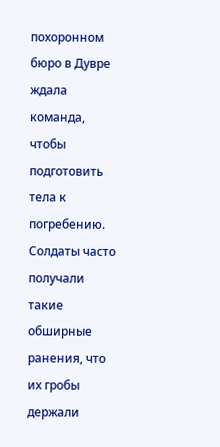похоронном бюро в Дувре ждала команда, чтобы подготовить тела к погребению. Солдаты часто получали такие обширные ранения, что их гробы держали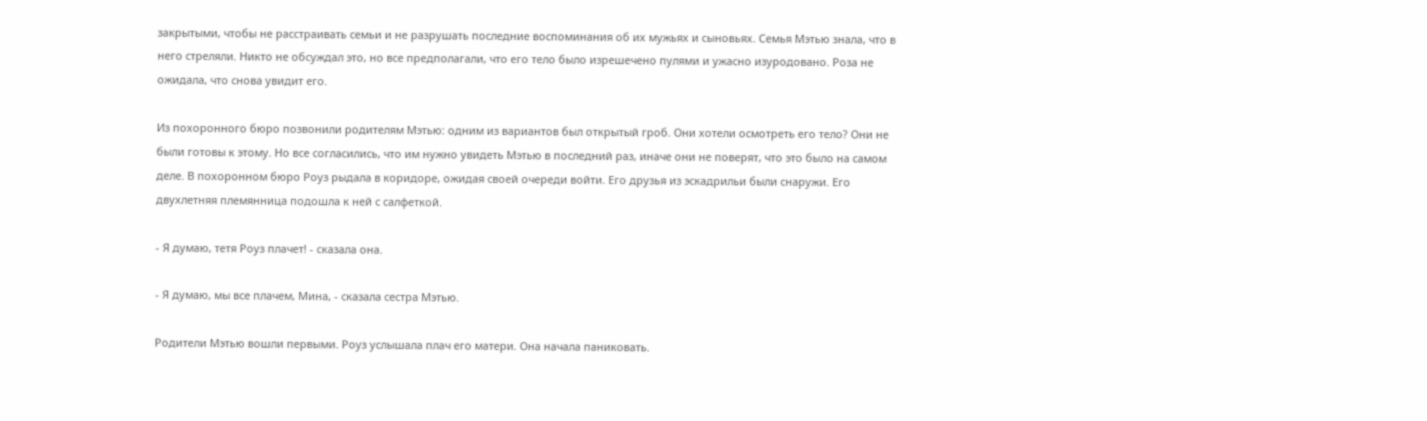закрытыми, чтобы не расстраивать семьи и не разрушать последние воспоминания об их мужьях и сыновьях. Семья Мэтью знала, что в него стреляли. Никто не обсуждал это, но все предполагали, что его тело было изрешечено пулями и ужасно изуродовано. Роза не ожидала, что снова увидит его.

Из похоронного бюро позвонили родителям Мэтью: одним из вариантов был открытый гроб. Они хотели осмотреть его тело? Они не были готовы к этому. Но все согласились, что им нужно увидеть Мэтью в последний раз, иначе они не поверят, что это было на самом деле. В похоронном бюро Роуз рыдала в коридоре, ожидая своей очереди войти. Его друзья из эскадрильи были снаружи. Его двухлетняя племянница подошла к ней с салфеткой.

- Я думаю, тетя Роуз плачет! - сказала она.

- Я думаю, мы все плачем, Мина, - сказала сестра Мэтью.

Родители Мэтью вошли первыми. Роуз услышала плач его матери. Она начала паниковать.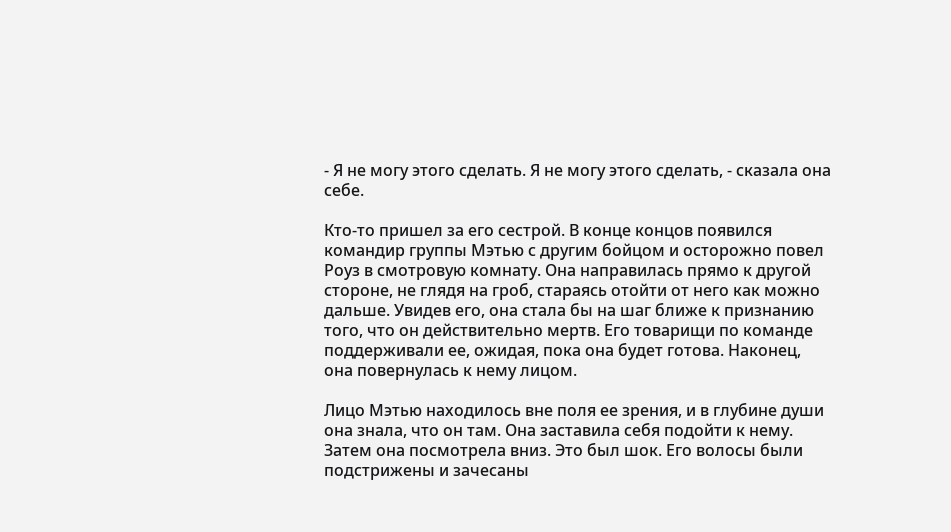- Я не могу этого сделать. Я не могу этого сделать, - сказала она себе.

Кто-то пришел за его сестрой. В конце концов появился командир группы Мэтью с другим бойцом и осторожно повел Роуз в смотровую комнату. Она направилась прямо к другой стороне, не глядя на гроб, стараясь отойти от него как можно дальше. Увидев его, она стала бы на шаг ближе к признанию того, что он действительно мертв. Его товарищи по команде поддерживали ее, ожидая, пока она будет готова. Наконец, она повернулась к нему лицом.

Лицо Мэтью находилось вне поля ее зрения, и в глубине души она знала, что он там. Она заставила себя подойти к нему. Затем она посмотрела вниз. Это был шок. Его волосы были подстрижены и зачесаны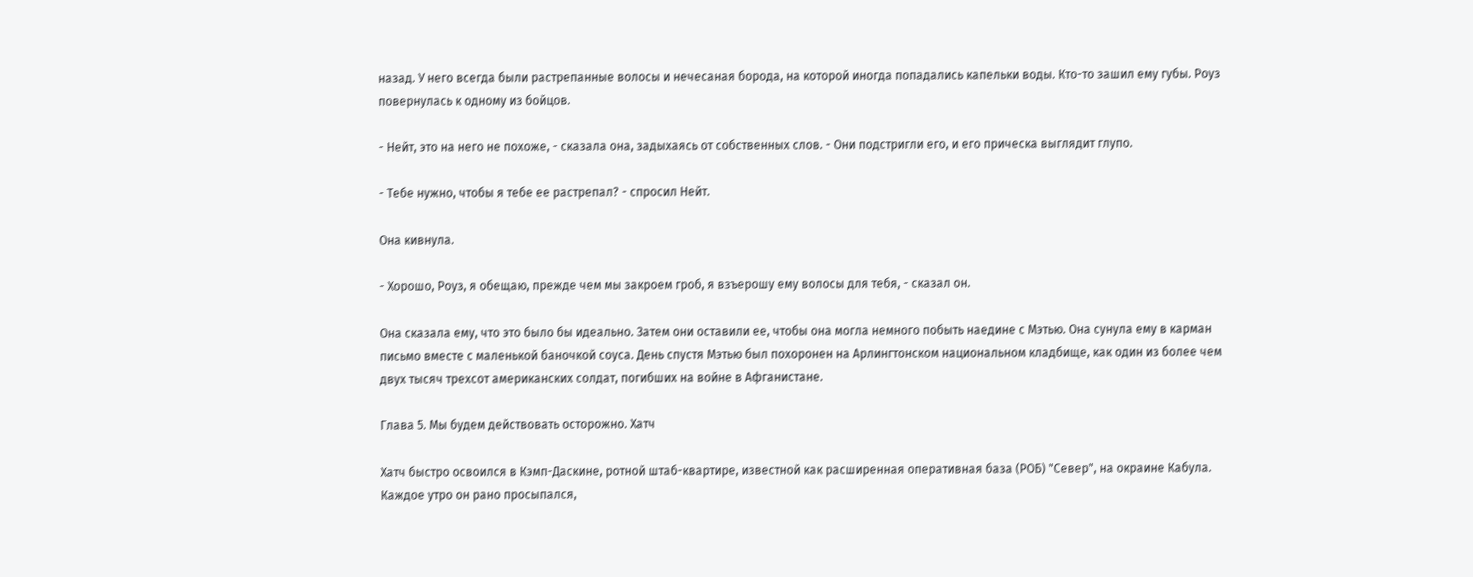назад. У него всегда были растрепанные волосы и нечесаная борода, на которой иногда попадались капельки воды. Кто-то зашил ему губы. Роуз повернулась к одному из бойцов.

- Нейт, это на него не похоже, - сказала она, задыхаясь от собственных слов. - Они подстригли его, и его прическа выглядит глупо.

- Тебе нужно, чтобы я тебе ее растрепал? - спросил Нейт.

Она кивнула.

- Хорошо, Роуз, я обещаю, прежде чем мы закроем гроб, я взъерошу ему волосы для тебя, - сказал он.

Она сказала ему, что это было бы идеально. Затем они оставили ее, чтобы она могла немного побыть наедине с Мэтью. Она сунула ему в карман письмо вместе с маленькой баночкой соуса. День спустя Мэтью был похоронен на Арлингтонском национальном кладбище, как один из более чем двух тысяч трехсот американских солдат, погибших на войне в Афганистане.

Глава 5. Мы будем действовать осторожно. Хатч

Хатч быстро освоился в Кэмп-Даскине, ротной штаб-квартире, известной как расширенная оперативная база (РОБ) "Север", на окраине Кабула. Каждое утро он рано просыпался,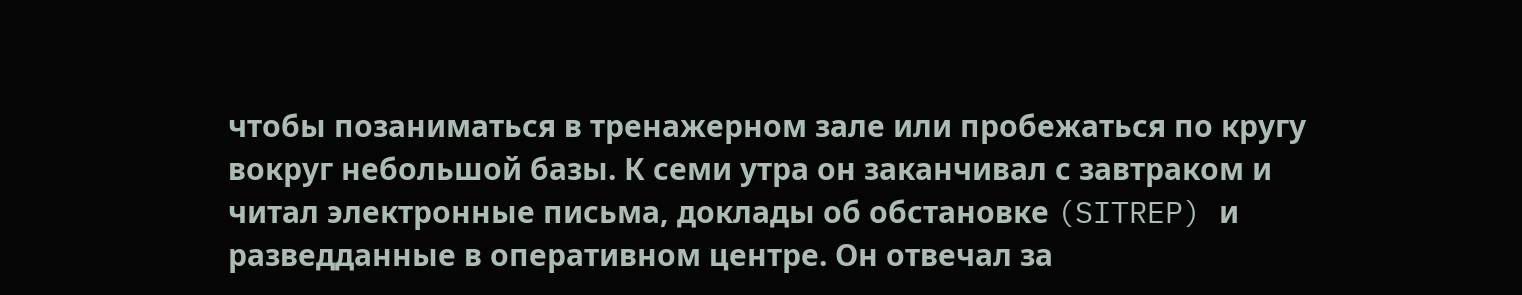чтобы позаниматься в тренажерном зале или пробежаться по кругу вокруг небольшой базы. К семи утра он заканчивал с завтраком и читал электронные письма, доклады об обстановке (SITREP) и разведданные в оперативном центре. Он отвечал за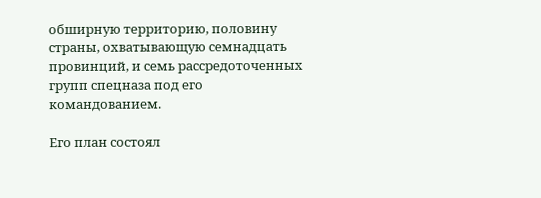обширную территорию, половину страны, охватывающую семнадцать провинций, и семь рассредоточенных групп спецназа под его командованием.

Его план состоял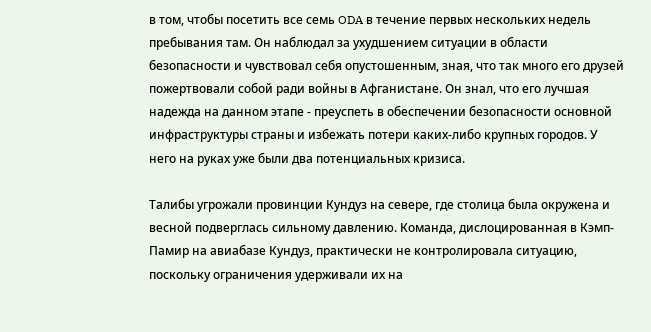в том, чтобы посетить все семь ODA в течение первых нескольких недель пребывания там. Он наблюдал за ухудшением ситуации в области безопасности и чувствовал себя опустошенным, зная, что так много его друзей пожертвовали собой ради войны в Афганистане. Он знал, что его лучшая надежда на данном этапе - преуспеть в обеспечении безопасности основной инфраструктуры страны и избежать потери каких-либо крупных городов. У него на руках уже были два потенциальных кризиса.

Талибы угрожали провинции Кундуз на севере, где столица была окружена и весной подверглась сильному давлению. Команда, дислоцированная в Кэмп-Памир на авиабазе Кундуз, практически не контролировала ситуацию, поскольку ограничения удерживали их на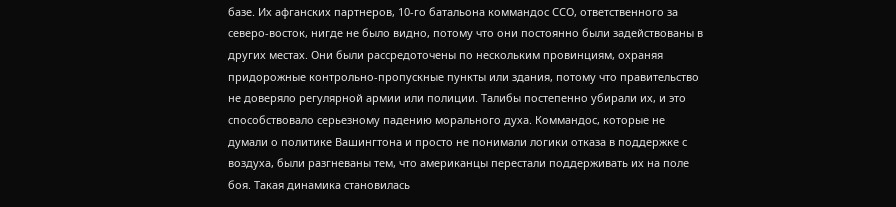базе. Их афганских партнеров, 10-го батальона коммандос ССО, ответственного за северо-восток, нигде не было видно, потому что они постоянно были задействованы в других местах. Они были рассредоточены по нескольким провинциям, охраняя придорожные контрольно-пропускные пункты или здания, потому что правительство не доверяло регулярной армии или полиции. Талибы постепенно убирали их, и это способствовало серьезному падению морального духа. Коммандос, которые не думали о политике Вашингтона и просто не понимали логики отказа в поддержке с воздуха, были разгневаны тем, что американцы перестали поддерживать их на поле боя. Такая динамика становилась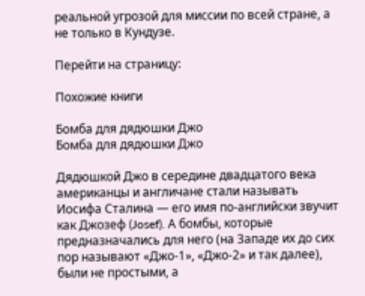реальной угрозой для миссии по всей стране, а не только в Кундузе.

Перейти на страницу:

Похожие книги

Бомба для дядюшки Джо
Бомба для дядюшки Джо

Дядюшкой Джо в середине двадцатого века американцы и англичане стали называть Иосифа Сталина — его имя по-английски звучит как Джозеф (Josef). А бомбы, которые предназначались для него (на Западе их до сих пор называют «Джо-1», «Джо-2» и так далее), были не простыми, а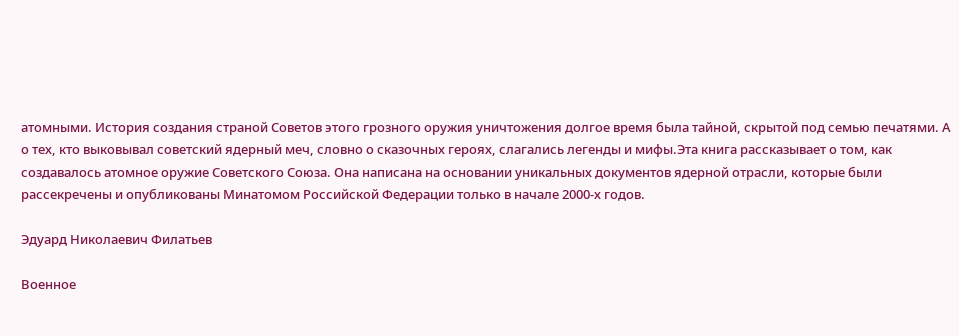атомными. История создания страной Советов этого грозного оружия уничтожения долгое время была тайной, скрытой под семью печатями. А о тех, кто выковывал советский ядерный меч, словно о сказочных героях, слагались легенды и мифы.Эта книга рассказывает о том, как создавалось атомное оружие Советского Союза. Она написана на основании уникальных документов ядерной отрасли, которые были рассекречены и опубликованы Минатомом Российской Федерации только в начале 2000-х годов.

Эдуард Николаевич Филатьев

Военное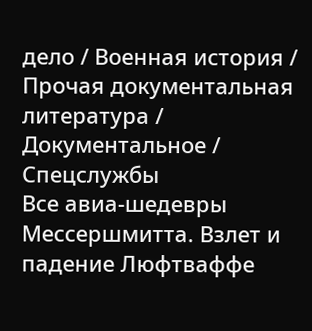дело / Военная история / Прочая документальная литература / Документальное / Cпецслужбы
Все авиа-шедевры Мессершмитта. Взлет и падение Люфтваффе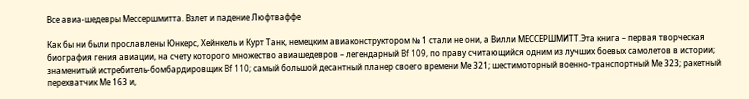Все авиа-шедевры Мессершмитта. Взлет и падение Люфтваффе

Как бы ни были прославлены Юнкерс, Хейнкель и Курт Танк, немецким авиаконструктором № 1 стали не они, а Вилли МЕССЕРШМИТТ.Эта книга – первая творческая биография гения авиации, на счету которого множество авиашедевров – легендарный Bf 109, по праву считающийся одним из лучших боевых самолетов в истории; знаменитый истребитель-бомбардировщик Bf 110; самый большой десантный планер своего времени Ме 321; шестимоторный военно-транспортный Ме 323; ракетный перехватчик Ме 163 и,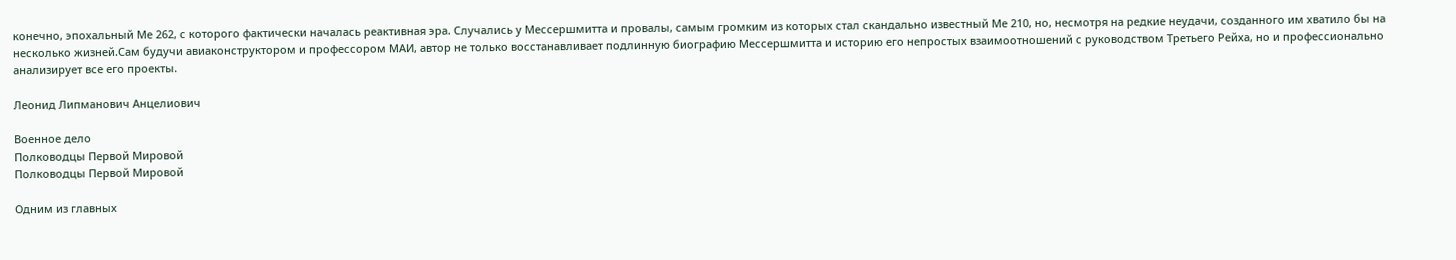конечно, эпохальный Ме 262, с которого фактически началась реактивная эра. Случались у Мессершмитта и провалы, самым громким из которых стал скандально известный Ме 210, но, несмотря на редкие неудачи, созданного им хватило бы на несколько жизней.Сам будучи авиаконструктором и профессором МАИ, автор не только восстанавливает подлинную биографию Мессершмитта и историю его непростых взаимоотношений с руководством Третьего Рейха, но и профессионально анализирует все его проекты.

Леонид Липманович Анцелиович

Военное дело
Полководцы Первой Мировой
Полководцы Первой Мировой

Одним из главных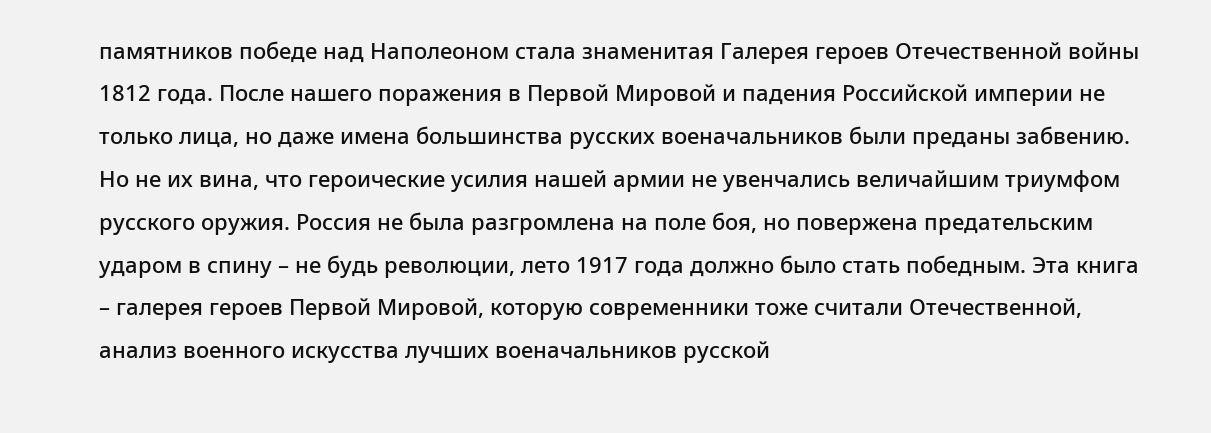памятников победе над Наполеоном стала знаменитая Галерея героев Отечественной войны 1812 года. После нашего поражения в Первой Мировой и падения Российской империи не только лица, но даже имена большинства русских военачальников были преданы забвению. Но не их вина, что героические усилия нашей армии не увенчались величайшим триумфом русского оружия. Россия не была разгромлена на поле боя, но повержена предательским ударом в спину – не будь революции, лето 1917 года должно было стать победным. Эта книга – галерея героев Первой Мировой, которую современники тоже считали Отечественной, анализ военного искусства лучших военачальников русской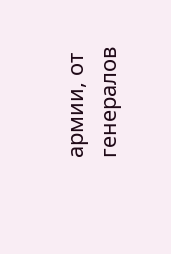армии, от генералов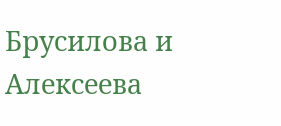Брусилова и Алексеева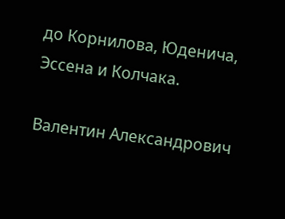до Корнилова, Юденича, Эссена и Колчака.

Валентин Александрович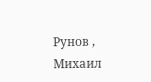Рунов , Михаил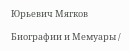Юрьевич Мягков

Биографии и Мемуары /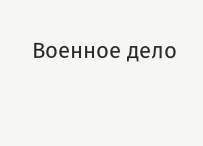Военное дело